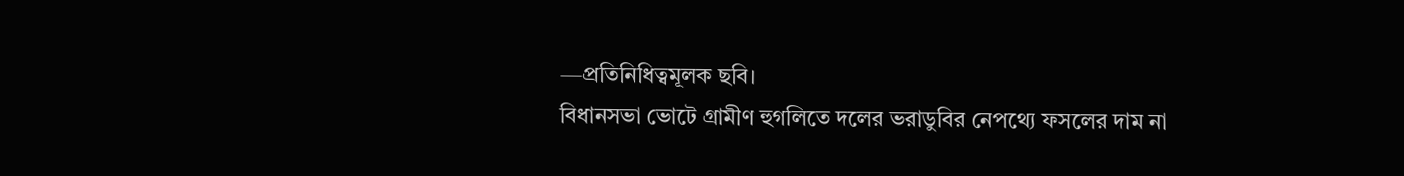—প্রতিনিধিত্বমূলক ছবি।
বিধানসভা ভোটে গ্রামীণ হুগলিতে দলের ভরাডুবির নেপথ্যে ফসলের দাম না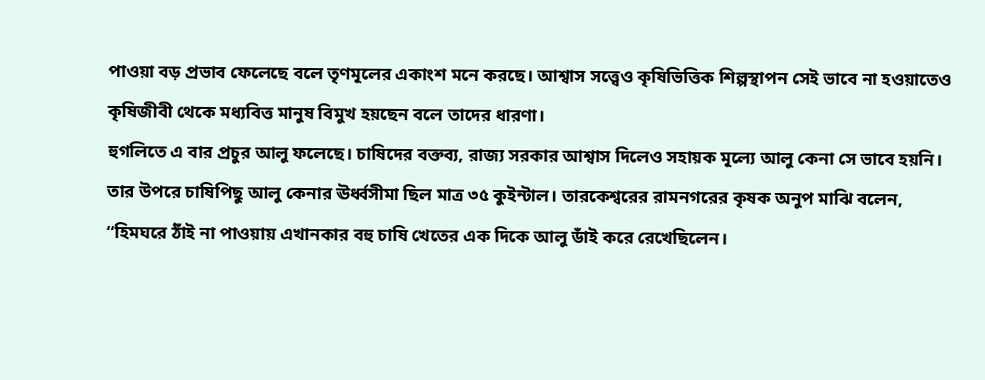পাওয়া বড় প্রভাব ফেলেছে বলে তৃণমূলের একাংশ মনে করছে। আশ্বাস সত্ত্বেও কৃষিভিত্তিক শিল্পস্থাপন সেই ভাবে না হওয়াতেও কৃষিজীবী থেকে মধ্যবিত্ত মানুষ বিমুখ হয়ছেন বলে তাদের ধারণা।
হুগলিতে এ বার প্রচুর আলু ফলেছে। চাষিদের বক্তব্য, রাজ্য সরকার আশ্বাস দিলেও সহায়ক মূল্যে আলু কেনা সে ভাবে হয়নি। তার উপরে চাষিপিছু আলু কেনার ঊর্ধ্বসীমা ছিল মাত্র ৩৫ কুইন্টাল। তারকেশ্বরের রামনগরের কৃষক অনুপ মাঝি বলেন, ‘‘হিমঘরে ঠাঁই না পাওয়ায় এখানকার বহু চাষি খেতের এক দিকে আলু ডাঁই করে রেখেছিলেন।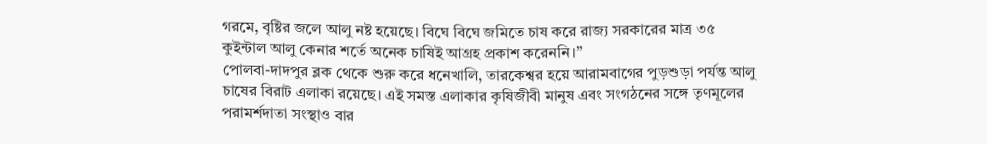গরমে, বৃষ্টির জলে আলু নষ্ট হয়েছে। বিঘে বিঘে জমিতে চাষ করে রাজ্য সরকারের মাত্র ৩৫ কুইন্টাল আলু কেনার শর্তে অনেক চাষিই আগ্রহ প্রকাশ করেননি।’’
পোলবা-দাদপুর ব্লক থেকে শুরু করে ধনেখালি, তারকেশ্বর হয়ে আরামবাগের পুড়শুড়া পর্যন্ত আলু চাষের বিরাট এলাকা রয়েছে। এই সমস্ত এলাকার কৃষিজীবী মানুষ এবং সংগঠনের সঙ্গে তৃণমূলের পরামর্শদাতা সংস্থাও বার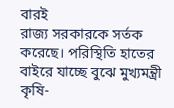বারই
রাজ্য সরকারকে সর্তক করেছে। পরিস্থিতি হাতের বাইরে যাচ্ছে বুঝে মুখ্যমন্ত্রী কৃষি-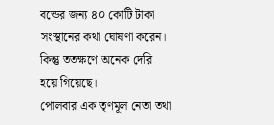বন্ডের জন্য ৪০ কোটি টাকা সংস্থানের কথা ঘোষণা করেন। কিন্তু ততক্ষণে অনেক দেরি
হয়ে গিয়েছে।
পোলবার এক তৃণমূল নেতা তথা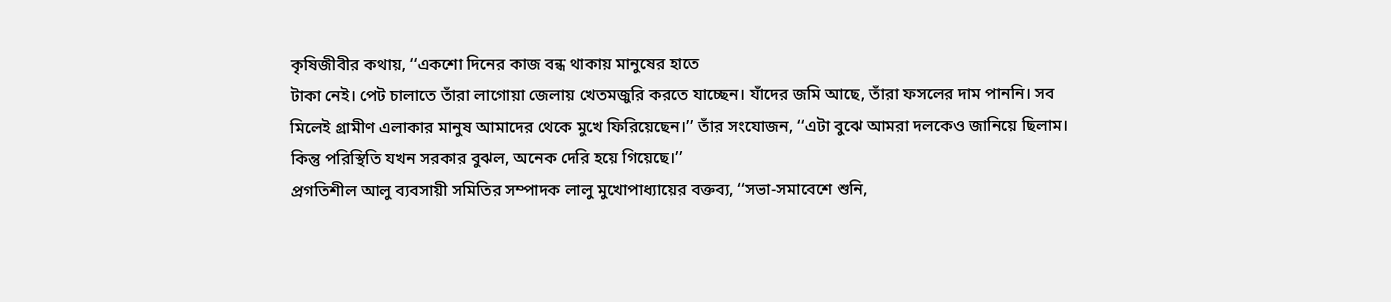কৃষিজীবীর কথায়, ‘‘একশো দিনের কাজ বন্ধ থাকায় মানুষের হাতে
টাকা নেই। পেট চালাতে তাঁরা লাগোয়া জেলায় খেতমজুরি করতে যাচ্ছেন। যাঁদের জমি আছে, তাঁরা ফসলের দাম পাননি। সব মিলেই গ্রামীণ এলাকার মানুষ আমাদের থেকে মুখে ফিরিয়েছেন।’’ তাঁর সংযোজন, ‘‘এটা বুঝে আমরা দলকেও জানিয়ে ছিলাম। কিন্তু পরিস্থিতি যখন সরকার বুঝল, অনেক দেরি হয়ে গিয়েছে।’’
প্রগতিশীল আলু ব্যবসায়ী সমিতির সম্পাদক লালু মুখোপাধ্যায়ের বক্তব্য, ‘‘সভা-সমাবেশে শুনি,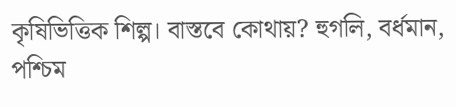কৃষিভিত্তিক শিল্প। বাস্তবে কোথায়? হুগলি, বর্ধমান, পশ্চিম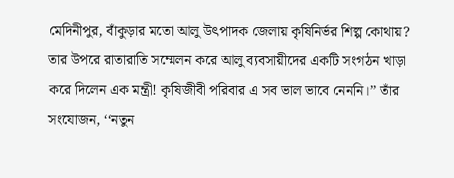মেদিনীপুর, বাঁকুড়ার মতো আলু উৎপাদক জেলায় কৃষিনির্ভর শিল্প কোথায়? তার উপরে রাতারাতি সম্মেলন করে আলু ব্যবসায়ীদের একটি সংগঠন খাড়া করে দিলেন এক মন্ত্রী! কৃষিজীবী পরিবার এ সব ভাল ভাবে নেননি।’’ তাঁর সংযোজন, ‘‘নতুন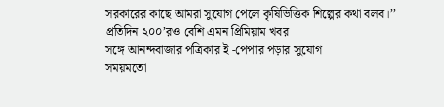সরকারের কাছে আমরা সুযোগ পেলে কৃষিভিত্তিক শিল্পের কথা বলব।’’
প্রতিদিন ২০০’রও বেশি এমন প্রিমিয়াম খবর
সঙ্গে আনন্দবাজার পত্রিকার ই -পেপার পড়ার সুযোগ
সময়মতো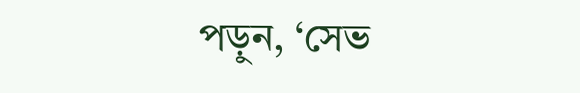পড়ুন, ‘সেভ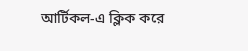আর্টিকল-এ ক্লিক করে